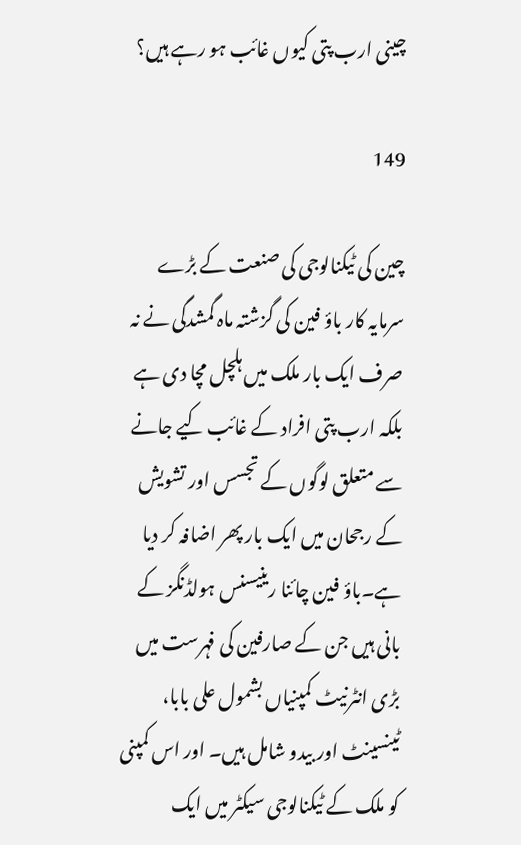چینی ارب پتی کیوں غائب ہو رہے ہیں؟

149

چین کی ٹیکنالوجی کی صنعت کے بڑے سرمایہ کار باؤ فین کی گزشتہ ماہ گمشدگی نے نہ صرف ایک بار ملک میں ہلچل مچا دی ہے بلکہ ارب پتی افراد کے غائب کیے جانے سے متعلق لوگوں کے تجسس اور تشویش کے رجحان میں ایک بار پھر اضافہ کر دیا ہے۔باؤ فین چائنا رینیسنس ہولڈنگز کے بانی ہیں جن کے صارفین کی فہرست میں بڑی انٹرنیٹ کمپنیاں بشمول علی بابا، ٹینسینٹ اور بیدو شامل ہیں۔ اور اس کمپنی کو ملک کے ٹیکنالوجی سیکٹر میں ایک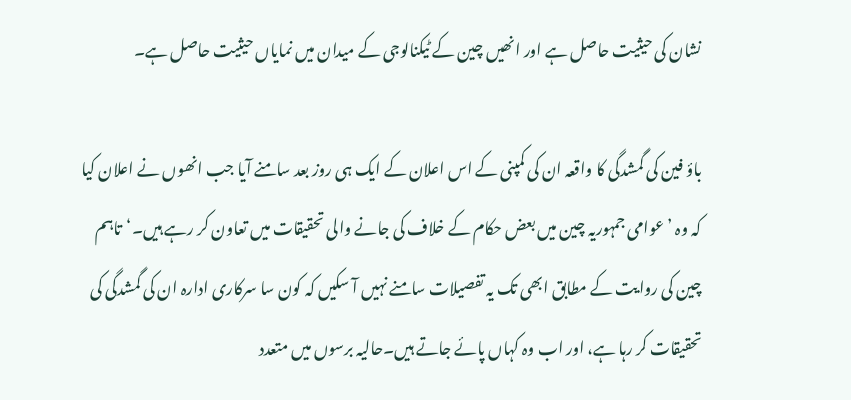نشان کی حیثیت حاصل ہے اور انھیں چین کے ٹیکنالوجی کے میدان میں نمایاں حیثیت حاصل ہے۔

باؤ فین کی گمشدگی کا واقعہ ان کی کمپنی کے اس اعلان کے ایک ہی روز بعد سامنے آیا جب انھوں نے اعلان کیا کہ وہ ’عوامی جمہوریہ چین میں بعض حکام کے خلاف کی جانے والی تحقیقات میں تعاون کر رہے ہیں۔‘تاہم چین کی روایت کے مطابق ابھی تک یہ تفصیلات سامنے نہیں آ سکیں کہ کون سا سرکاری ادارہ ان کی گمشدگی کی تحقیقات کر رہا ہے، اور اب وہ کہاں پائے جاتے ہیں۔حالیہ برسوں میں متعدد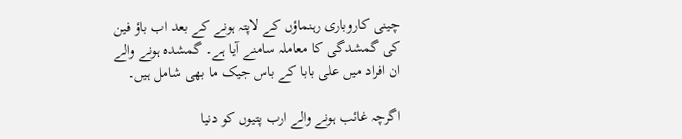چینی کاروباری رہنماؤں کے لاپتہ ہونے کے بعد اب باؤ فین کی گمشدگی کا معاملہ سامنے آیا ہے۔ گمشدہ ہونے والے ان افراد میں علی بابا کے باس جیک ما بھی شامل ہیں۔

اگرچہ غائب ہونے والے ارب پتیوں کو دنیا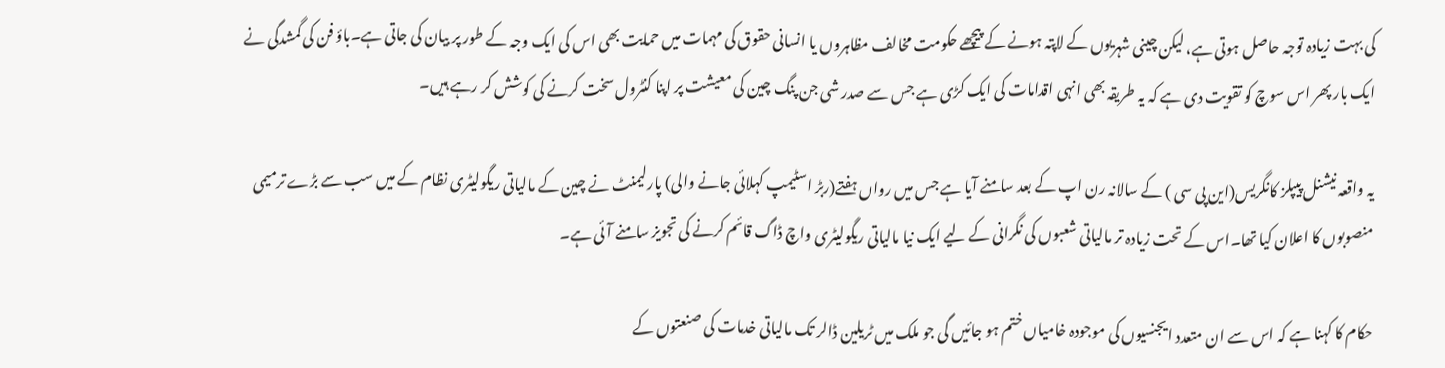کی بہت زیادہ توجہ حاصل ہوتی ہے، لیکن چینی شہریوں کے لاپتہ ہونے کے پیچھے حکومت مخالف مظاہروں یا انسانی حقوق کی مہمات میں حمایت بھی اس کی ایک وجہ کے طور پر بیان کی جاتی ہے۔باؤ فن کی گمشدگی نے ایک بار پھر اس سوچ کو تقویت دی ہے کہ یہ طریقہ بھی انہی اقدامات کی ایک کڑی ہے جس سے صدر شی جن پنگ چین کی معیشت پر اپنا کنٹرول سخت کرنے کی کوشش کر رہے ہیں۔

یہ واقعہ نیشنل پیپلز کانگریس(این پی سی ) کے سالانہ رن اپ کے بعد سامنے آیا ہے جس میں رواں ہفتے(ربڑ اسٹیمپ کہلائی جانے والی) پارلیمنٹ نے چین کے مالیاتی ریگولیٹری نظام کے میں سب سے بڑے ترمیمی منصوبوں کا اعلان کیا تھا۔اس کے تحت زیادہ تر مالیاتی شعبوں کی نگرانی کے لیے ایک نیا مالیاتی ریگولیٹری واچ ڈاگ قائم کرنے کی تجویز سامنے آئی ہے۔

حکام کا کہنا ہے کہ اس سے ان متعدد ایجنسیوں کی موجودہ خامیاں ختم ہو جائیں گی جو ملک میں ٹریلین ڈالر تک مالیاتی خدمات کی صنعتوں کے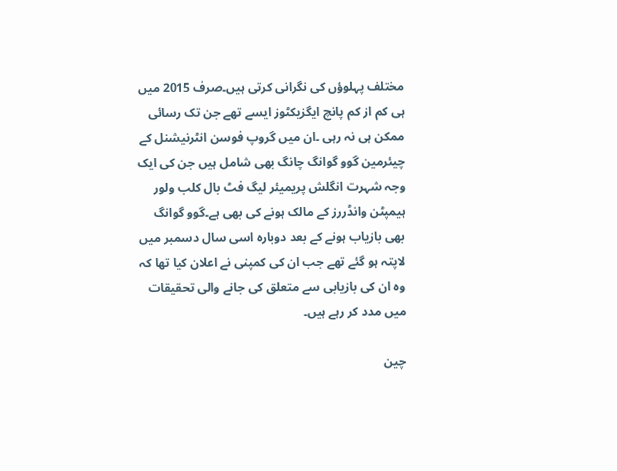مختلف پہلوؤں کی نگرانی کرتی ہیں۔صرف 2015 میں ہی کم از کم پانچ ایگزیکٹوز ایسے تھے جن تک رسائی ممکن ہی نہ رہی ۔ان میں گروپ فوسن انٹرنیشنل کے چیئرمین گوو گوانگ چانگ بھی شامل ہیں جن کی ایک وجہ شہرت انگلش پریمیئر لیگ فٹ بال کلب ولور ہیمپٹن وانڈررز کے مالک ہونے کی بھی ہے۔گوو گوانگ بھی بازیاب ہونے کے بعد دوبارہ اسی سال دسمبر میں لاپتہ ہو گئے تھے جب ان کی کمپنی نے اعلان کیا تھا کہ وہ ان کی بازیابی سے متعلق کی جانے والی تحقیقات میں مدد کر رہے ہیں۔

چین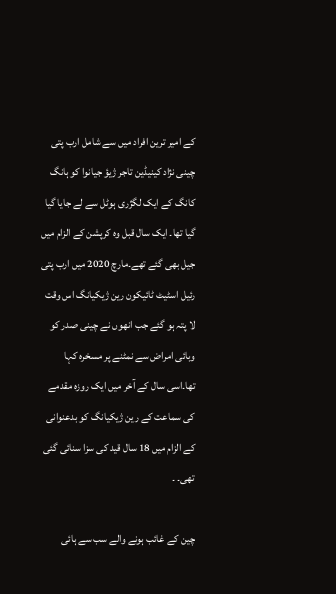کے امیر ترین افراد میں سے شامل ارب پتی چینی نژاد کینیڈین تاجر ژیؤ جیانوا کو ہانگ کانگ کے ایک لگژری ہوٹل سے لے جایا گیا گیا تھا۔ ایک سال قبل وہ کرپشن کے الزام میں جیل بھی گئے تھے۔مارچ 2020 میں ارب پتی رئیل اسٹیٹ ٹائیکون رین ژیکیانگ اس وقت لا پتہ ہو گئے جب انھوں نے چینی صدر کو وبائی امراض سے نمٹنے پر مسخرہ کہا تھا۔اسی سال کے آخر میں ایک روزہ مقدمے کی سماعت کے رین ژیکیانگ کو بدعنوانی کے الزام میں 18 سال قید کی سزا سنائی گئی تھی۔ ۔

چین کے غائب ہونے والے سب سے ہائی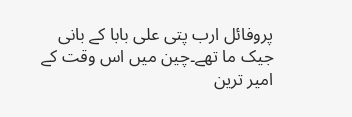پروفائل ارب پتی علی بابا کے بانی جیک ما تھے۔چین میں اس وقت کے امیر ترین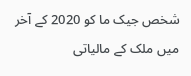شخص جیک ما کو 2020 کے آخر میں ملک کے مالیاتی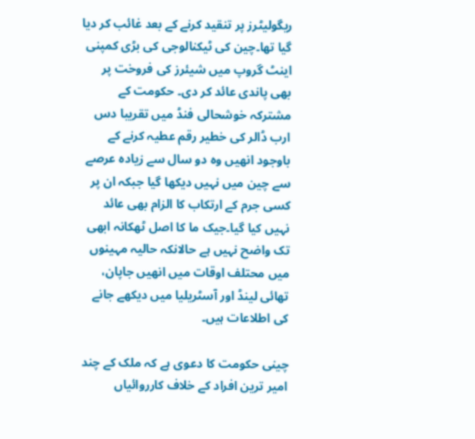ریگولیٹرز پر تنقید کرنے کے بعد غائب کر دیا گیا تھا۔چین کی ٹیکنالوجی کی بڑی کمپنی اینٹ گروپ میں شیئرز کی فروخت پر بھی پاندی عائد کر دی۔ حکومت کے مشترکہ خوشحالی فنڈ میں تقریبا دس ارب ڈالر کی خطیر رقم عطیہ کرنے کے باوجود انھیں وہ دو سال سے زیادہ عرصے سے چین میں نہیں دیکھا گیا جبکہ ان پر کسی جرم کے ارتکاب کا الزام بھی عائد نہیں کیا گیا۔جیک ما کا اصل ٹھکانہ ابھی تک واضح نہیں ہے حالانکہ حالیہ مہینوں میں محتلف اوقات میں انھیں جاپان، تھائی لینڈ اور آسٹریلیا میں دیکھے جانے کی اطلاعات ہیں۔

چینی حکومت کا دعوی ہے کہ ملک کے چند امیر ترین افراد کے خلاف کارروائیاں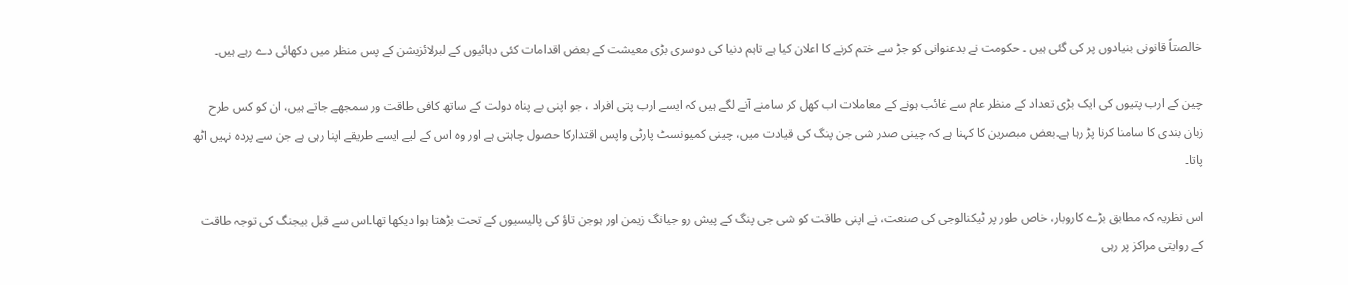خالصتاً قانونی بنیادوں پر کی گئی ہیں ۔ حکومت نے بدعنوانی کو جڑ سے ختم کرنے کا اعلان کیا ہے تاہم دنیا کی دوسری بڑی معیشت کے بعض اقدامات کئی دہائیوں کے لبرلائزیشن کے پس منظر میں دکھائی دے رہے ہیں۔

چین کے ارب پتیوں کی ایک بڑی تعداد کے منظر عام سے غائب ہونے کے معاملات اب کھل کر سامنے آنے لگے ہیں کہ ایسے ارب پتی افراد ، جو اپنی بے پناہ دولت کے ساتھ کافی طاقت ور سمجھے جاتے ہیں، ان کو کس طرح زبان بندی کا سامنا کرنا پڑ رہا ہے۔بعض مبصرین کا کہنا ہے کہ چینی صدر شی جن پنگ کی قیادت میں، چینی کمیونسٹ پارٹی واپس اقتدارکا حصول چاہتی ہے اور وہ اس کے لیے ایسے طریقے اپنا رہی ہے جن سے پردہ نہیں اٹھ پاتا۔

اس نظریہ کہ مطابق بڑے کاروبار، خاص طور پر ٹیکنالوجی کی صنعت، نے اپنی طاقت کو شی جی پنگ کے پیش رو جیانگ زیمن اور ہوجن تاؤ کی پالیسیوں کے تحت بڑھتا ہوا دیکھا تھا۔اس سے قبل بیجنگ کی توجہ طاقت کے روایتی مراکز پر رہی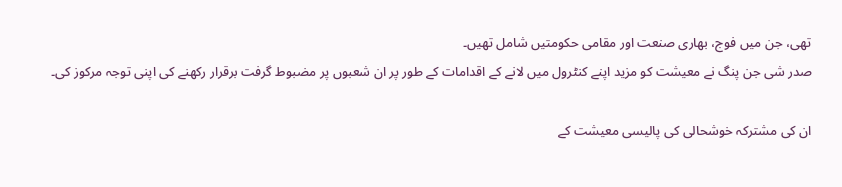تھی، جن میں فوج، بھاری صنعت اور مقامی حکومتیں شامل تھیں۔
صدر شی جن پنگ نے معیشت کو مزید اپنے کنٹرول میں لانے کے اقدامات کے طور پر ان شعبوں پر مضبوط گرفت برقرار رکھنے کی اپنی توجہ مرکوز کی۔

ان کی مشترکہ خوشحالی کی پالیسی معیشت کے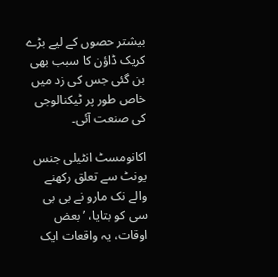بیشتر حصوں کے لیے بڑے کریک ڈاؤن کا سبب بھی بن گئی جس کی زد میں خاص طور پر ٹیکنالوجی کی صنعت آئی۔

اکانومسٹ انٹیلی جنس یونٹ سے تعلق رکھنے والے نک مارو نے بی بی سی کو بتایا، ’بعض اوقات، یہ واقعات ایک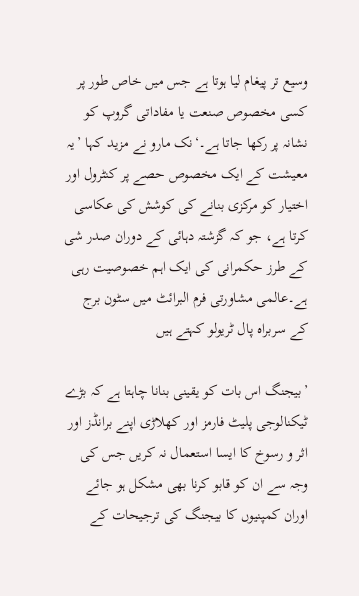وسیع تر پیغام لیا ہوتا ہے جس میں خاص طور پر کسی مخصوص صنعت یا مفاداتی گروپ کو نشانہ پر رکھا جاتا ہے۔‘نک مارو نے مزید کہا ’یہ معیشت کے ایک مخصوص حصے پر کنٹرول اور اختیار کو مرکزی بنانے کی کوشش کی عکاسی کرتا ہے، جو کہ گزشتہ دہائی کے دوران صدر شی کے طرز حکمرانی کی ایک اہم خصوصیت رہی ہے۔عالمی مشاورتی فرم البرائٹ میں سٹون برج کے سربراہ پال ٹریولو کہتے ہیں

’بیجنگ اس بات کو یقینی بنانا چاہتا ہے کہ بڑے ٹیکنالوجی پلیٹ فارمز اور کھلاڑی اپنے برانڈز اور اثر و رسوخ کا ایسا استعمال نہ کریں جس کی وجہ سے ان کو قابو کرنا بھی مشکل ہو جائے اوران کمپنیوں کا بیجنگ کی ترجیحات کے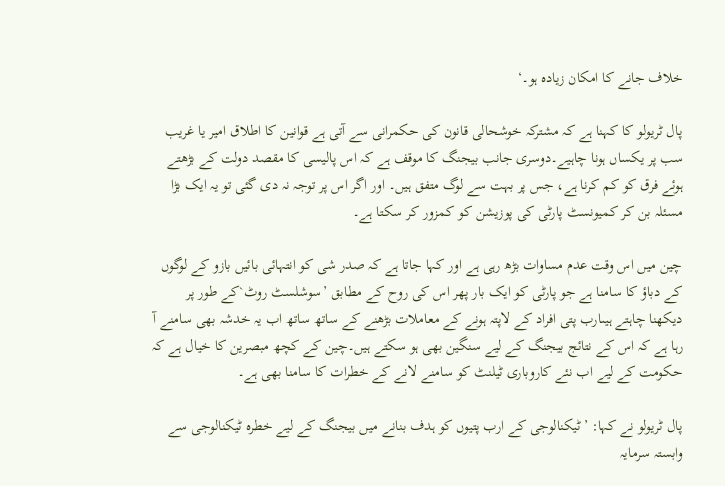خلاف جانے کا امکان زیادہ ہو۔‘

پال ٹریولو کا کہنا ہے کہ مشترکہ خوشحالی قانون کی حکمرانی سے آتی ہے قوانین کا اطلاق امیر یا غریب سب پر یکساں ہونا چاہیے۔دوسری جانب بیجنگ کا موقف ہے کہ اس پالیسی کا مقصد دولت کے بڑھتے ہوئے فرق کو کم کرنا ہے، جس پر بہت سے لوگ متفق ہیں۔ اور اگر اس پر توجہ نہ دی گئی تو یہ ایک بڑا مسئلہ بن کر کمیونسٹ پارٹی کی پوزیشن کو کمزور کر سکتا ہے۔

چین میں اس وقت عدم مساوات بڑھ رہی ہے اور کہا جاتا ہے کہ صدر شی کو انتہائی بائیں بازو کے لوگوں کے دباؤ کا سامنا ہے جو پارٹی کو ایک بار پھر اس کی روح کے مطابق ’سوشلسٹ روٹ`کے طور پر دیکھنا چاہتے ہیںارب پتی افراد کے لاپتہ ہونے کے معاملات بڑھنے کے ساتھ ساتھ اب یہ خدشہ بھی سامنے آ رہا ہے کہ اس کے نتائج بیجنگ کے لیے سنگین بھی ہو سکتے ہیں۔چین کے کچھ مبصرین کا خیال ہے کہ حکومت کے لیے اب نئے کاروباری ٹیلنٹ کو سامنے لانے کے خطرات کا سامنا بھی ہے۔

پال ٹریولو نے کہا: ’ٹیکنالوجی کے ارب پتیوں کو ہدف بنانے میں بیجنگ کے لیے خطرہ ٹیکنالوجی سے وابستہ سرمایہ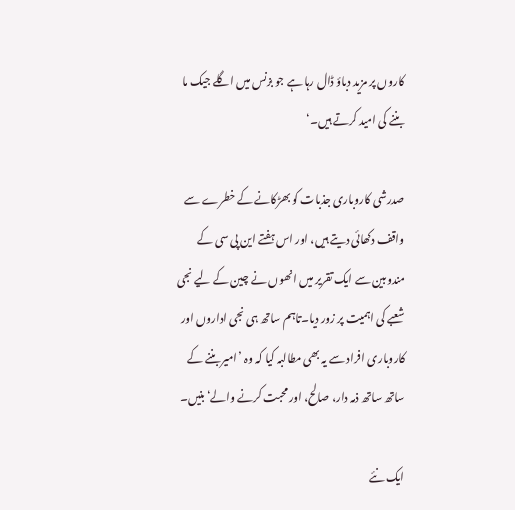کاروں پر مزید دباؤ ڈال رہا ہے جو بزنس میں اگلے جیک ما بننے کی امید کرتے ہیں۔‘

صدرشی کاروباری جذبات کو بھڑکانے کے خطرے سے واقف دکھائی دیتے ہیں، اور اس ہفتے این پی سی کے مندوبین سے ایک تقریر میں انھوں نے چین کے لیے نجی شعبے کی اہمیت پر زور دیا۔تاہم ساتھ ہی نجی اداروں اور کاروباری افراد سے یہ بھی مطالبہ کیا کہ وہ ’امیر بننے کے ساتھ ساتھ ذمہ دار، صالح، اور محبت کرنے والے‘ بنیں۔

ایک نئے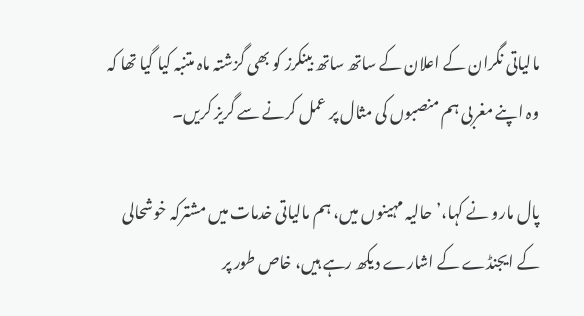مالیاتی نگران کے اعلان کے ساتھ ساتھ بینکرز کو بھی گزشتہ ماہ متنبہ کیا گیا تھا کہ وہ اپنے مغربی ہم منصبوں کی مثال پر عمل کرنے سے گریز کریں۔

پال مارو نے کہا،’حالیہ مہینوں میں، ہم مالیاتی خدمات میں مشترکہ خوشحالی کے ایجنڈے کے اشارے دیکھ رہے ہیں، خاص طور پر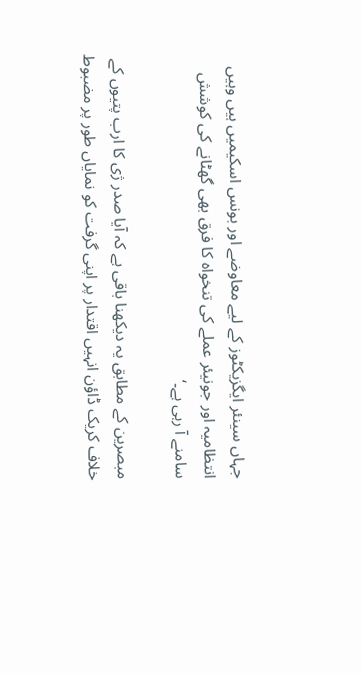جہاں سینئر ایگزیکٹوز کے لیے معاوضے اور بونس اسکیمیں ہیں وہیں انتظامیہ اور جونیئر عملے کی تنخواہ کا فرق بھی گھٹانے کی کوشش سامنے آ رہی ہے۔‘

مبصرین کے مطابق یہ دیکھنا باقی ہے کہ آیا صدر ژی کا ارب پتیوں کے خلاف کریک ڈاؤن انہیں اقتدار پر اپنی گرفت کو نمایاں طور پر مضبوط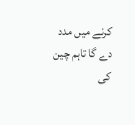کرنے میں مدد دے گا تاہم چین کی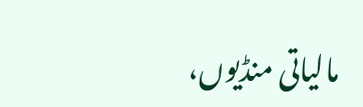مالیاتی منڈیوں،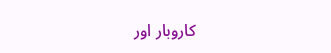کاروبار اور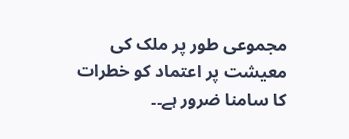مجموعی طور پر ملک کی معیشت پر اعتماد کو خطرات کا سامنا ضرور ہے۔۔